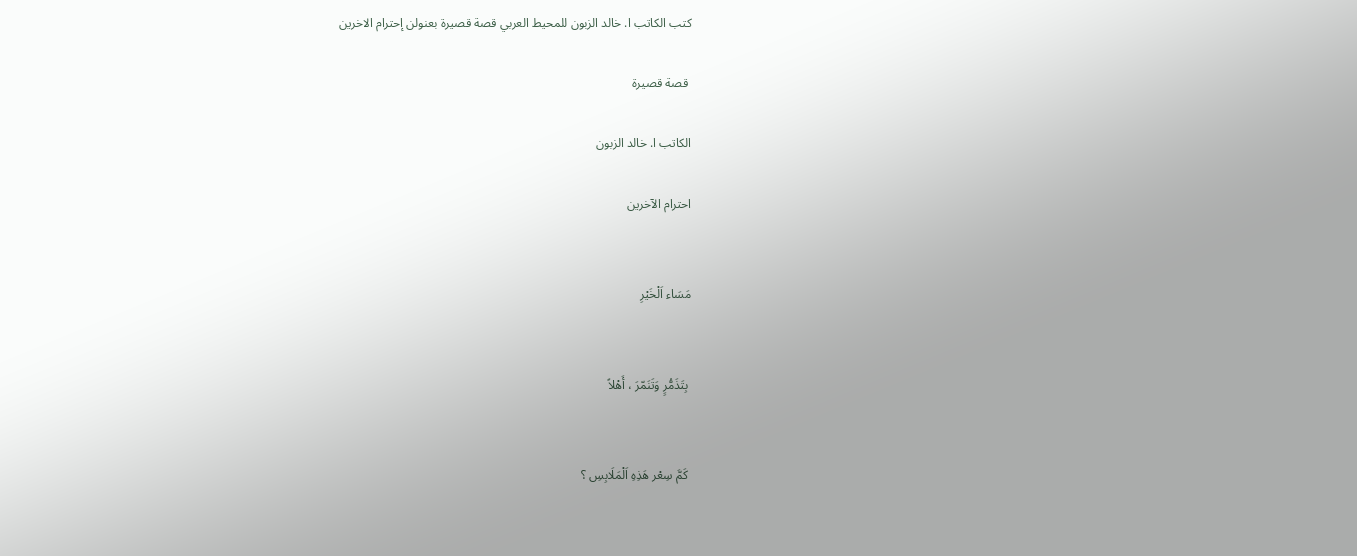كتب الكاتب ا. خالد الزبون للمحيط العربي قصة قصيرة بعنولن إحترام الاخرين

 قصة قصيرة

الكاتب ا. خالد الزبون

احترام الآخرين


مَسَاء اَلْخَيْرِ


 بِتَذَمُّرٍ وَتَنَمّرَ ، أَهْلاً


 كَمَّ سِعْر هَذِهِ اَلْمَلَابِسِ ؟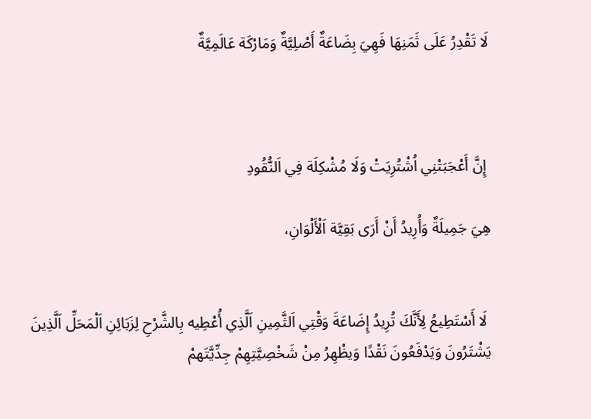لَا تَقْدِرُ عَلَى ثَمَنِهَا فَهِيَ بِضَاعَةٌ أَصْلِيَّةٌ وَمَارْكَة عَالَمِيَّةٌ



 إِنَّ أَعْجَبَتْنِي اُشْتُرِيَتْ وَلَا مُشْكِلَة فِي اَلنُّقُودِ

هِيَ جَمِيلَةٌ وَأُرِيدُ أَنْ أَرَى بَقِيَّة اَلْأَلْوَانِ،


 لَا أَسْتَطِيعُ لِأَنَّكَ تُرِيدُ إِضَاعَةَ وَقْتِي اَلثَّمِينِ اَلَّذِي أُعْطِيه بِالشَّرْحِ لِزَبَائِنِ اَلْمَحَلِّ اَلَّذِينَ يَشْتَرُونَ وَيَدْفَعُونَ نَقْدًا وَيظْهِرُ مِنْ شَخْصِيَّتِهِمْ جِدِّيَّتَهمْ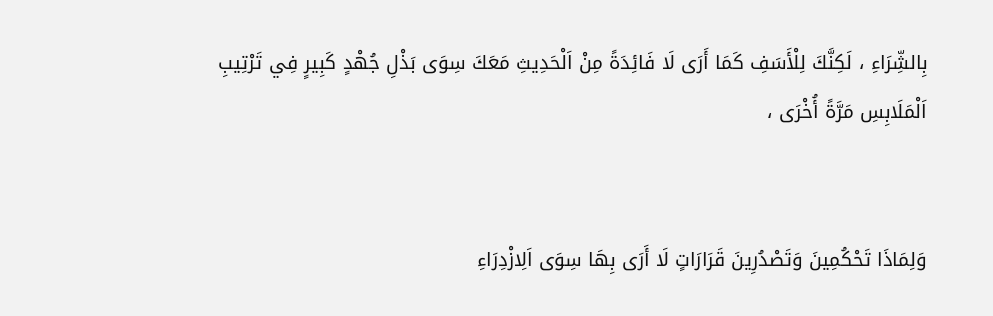بِالشِّرَاءِ ، لَكِنَّكَ لِلْأَسَفِ كَمَا أَرَى لَا فَائِدَةً مِنْ اَلْحَدِيثِ مَعَكَ سِوَى بَذْلِ جُهْدٍ كَبِيرٍ فِي تَرْتِيبِ اَلْمَلَابِسِ مَرَّةً أُخْرَى ،


وَلِمَاذَا تَحْكُمِينَ وَتَصْدُرِينَ قَرَارَاتٍ لَا أَرَى بِهَا سِوَى اَلِازْدِرَاءِ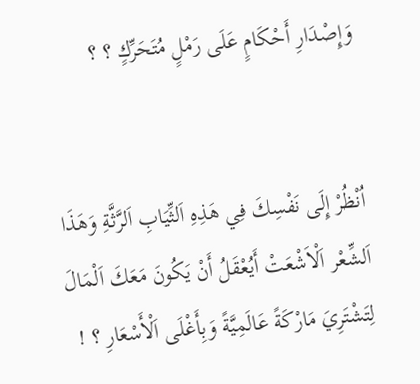وَإِصْدَارِ أَحْكَامٍ عَلَى رَمْلٍ مُتَحَرِّكٍ ؟ ؟


اُنْظُرْ إِلَى نَفْسِكَ فِي هَذِهِ اَلثِّيَابِ اَلرَّثَّةِ وَهَذَا اَلشِّعْر اَلْاَشْعَتْ أَيُعْقَلُ أَنْ يَكُونَ مَعَكَ اَلْمَالَ لِتَشْتَرِيَ مَارْكَةً عَالَمِيَّةً وَبِأَغْلَى اَلْأَسْعَارِ ؟ !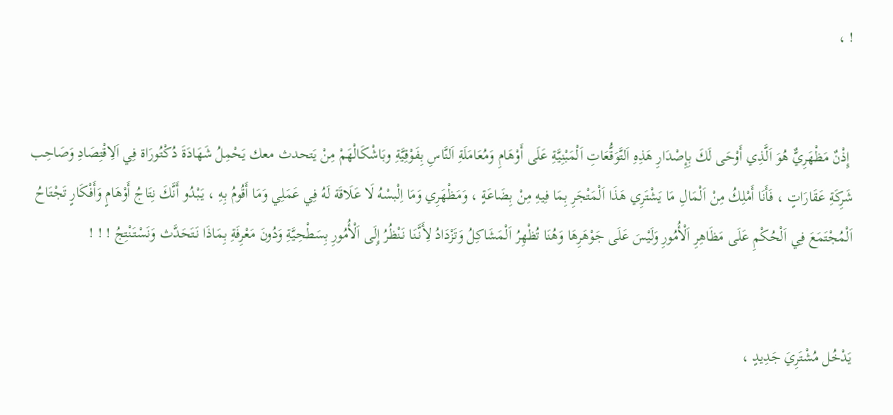! ،


 إِذْنٌ مَظْهَرِيٌّ هُوَ اَلَّذِي أَوْحَى لَكَ بِإِصْدَارِ هَذِهِ اَلتَّوَقُّعَاتِ اَلْمَبْنِيَّةِ عَلَى أَوْهَامِ وَمُعَامَلَةِ اَلنَّاسِ بِفَوْقِيَّةِ وبَاشْكَالْهَمْ مِنْ يَتحدث معك يَحْمِلُ شَهَادَةَ دُكْتُورَاة فِي اَلِاقْتِصَادِ وَصَاحِب شَرِكَةِ عَقَارَاتٍ ، فَأَنَا أَمْلِكُ مِنْ اَلْمَالِ مَا يَشْتَرِي هَذَا اَلْمَتْجَرِ بِمَا فِيهِ مِنْ بِضَاعَةٍ ، وَمَظْهَرِي وَمَا اِلْبسْهُ لَا عَلَاقَة لَهُ فِي عَمَلِي وَمَا أَقُومُ بِهِ ، يَبْدُو أَنَّكَ نِتَاجُ أَوْهَامٍ وَأَفْكَارٍ تَجْتَاحُ اَلْمُجْتَمَعَ فِي اَلْحُكْمِ عَلَى مَظَاهِرِ اَلْأُمُورِ وَلَيْسَ عَلَى جَوْهَرِهَا وَهُنَا تُظْهِرُ اَلْمَشَاكِلُ وَتَزْدَادُ لِأَنَّنَا نَنْظُرُ إِلَى اَلْأُمُورِ بِسَطْحِيَّةِ وَدُونَ مَعْرِفَةِ بِمَاذَا نَتَحَدَّث وَنَسْتَنْتِجُ ! ! !


يَدْخُل مُشْتَرِيَ جَدِيدٍ ،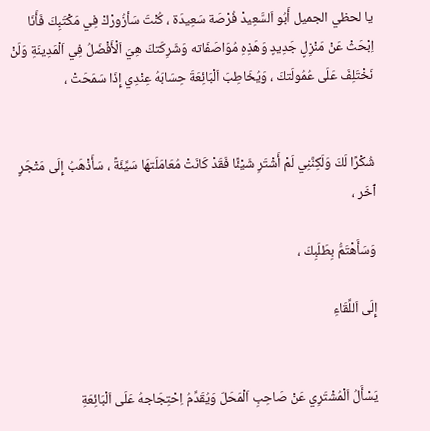يا لحظي الجميل أَبُو اَلسَّعِيدْ فُرْصَة سَعِيدَة ، كُنْتَ سَأزُورْكْ فِي مَكْتَبِكَ فَأَنَا اِبْحَثْ عَنْ مَنْزِلٍ جَدِيدٍ وَهَذِهِ مُوَاصَفَاته وَشَرِكَتكَ هِيَ اَلْأَفْضَلُ فِي اَلْمَدِينَةِ وَلَنْ نَخْتَلِفَ عَلَى عُمُولَتكَ ، وَيُخَاطِبَ اَلْبَائِعَةَ حِسَابَهُ عِنْدِي إِذَا سَمَحَتْ ،


شُكْرًا لَكَ وَلَكِنَّنِي لَمْ أَشْتَرِ شَيْئًا فَقَدْ كَانَتْ مُعَامَلَتهَا سَيِّئَةً ، سَأَذْهَبُ إِلَى مَتْجَرٍ ٱخَر ،

وَسَأَهْتَمُّ بِطَلَبِكَ ،

إِلَى اَللِّقَاءِ


يَسْأَلُ اَلْمُشْتَرِي عَنْ صَاحِبِ اَلْمَحَلّ وَيُقَدِّمُ اِحْتِجَاجهُ عَلَى اَلْبَائِعَةِ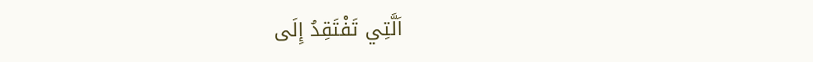اَلَّتِي تَفْتَقِدُ إِلَى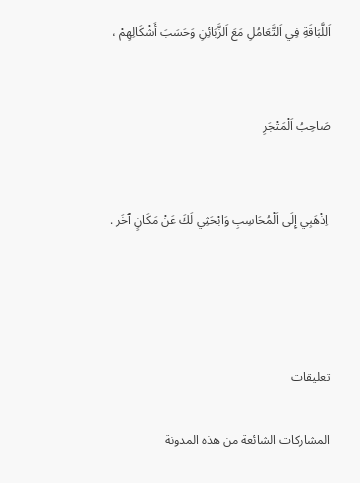اَللَّبَاقَةِ فِي اَلتَّعَامُلِ مَعَ اَلزَّبَائِنِ وَحَسَبَ أَشْكَالِهِمْ ،


صَاحِبُ اَلْمَتْجَرِ


 اِذْهَبِي إِلَى اَلْمُحَاسِبِ وَابْحَثِي لَكَ عَنْ مَكَانٍ ٱخَر .




تعليقات

المشاركات الشائعة من هذه المدونة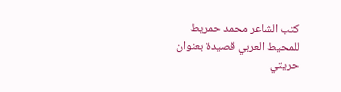كتب الشاعر محمد حمريط للمحيط العربي قصيدة بعنوان حريتي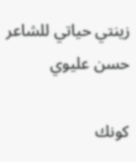زينتي حياتي للشاعر حسن عليوي

كونك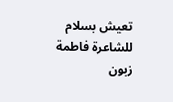تعيش بسلام للشاعرة فاطمة زبون